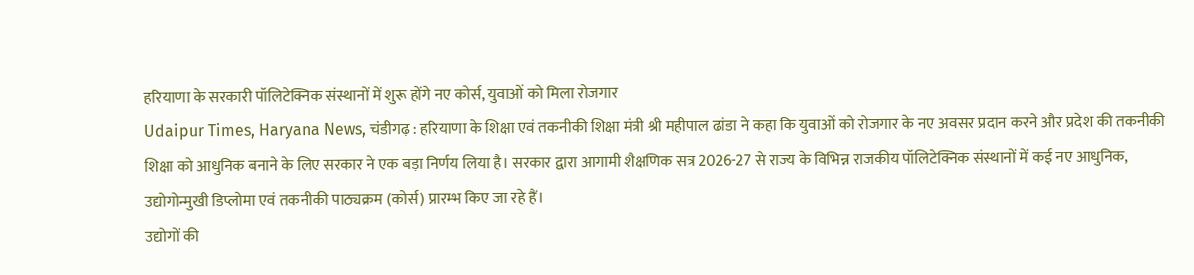हरियाणा के सरकारी पॉलिटेक्निक संस्थानों में शुरू होंगे नए कोर्स, युवाओं को मिला रोजगार
Udaipur Times, Haryana News, चंडीगढ़ : हरियाणा के शिक्षा एवं तकनीकी शिक्षा मंत्री श्री महीपाल ढांडा ने कहा कि युवाओं को रोजगार के नए अवसर प्रदान करने और प्रदेश की तकनीकी शिक्षा को आधुनिक बनाने के लिए सरकार ने एक बड़ा निर्णय लिया है। सरकार द्वारा आगामी शैक्षणिक सत्र 2026-27 से राज्य के विभिन्न राजकीय पॉलिटेक्निक संस्थानों में कई नए आधुनिक, उद्योगोन्मुखी डिप्लोमा एवं तकनीकी पाठ्यक्रम (कोर्स) प्रारम्भ किए जा रहे हैं।
उद्योगों की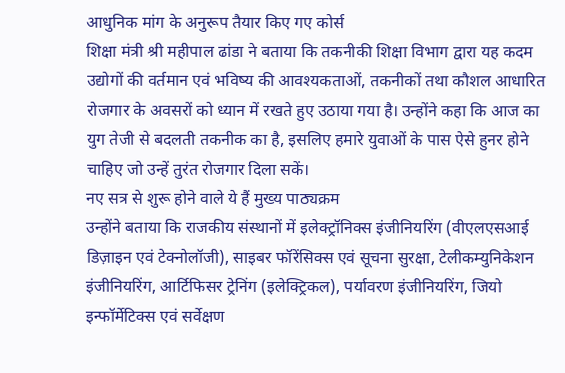आधुनिक मांग के अनुरूप तैयार किए गए कोर्स
शिक्षा मंत्री श्री महीपाल ढांडा ने बताया कि तकनीकी शिक्षा विभाग द्वारा यह कदम उद्योगों की वर्तमान एवं भविष्य की आवश्यकताओं, तकनीकों तथा कौशल आधारित रोजगार के अवसरों को ध्यान में रखते हुए उठाया गया है। उन्होंने कहा कि आज का युग तेजी से बदलती तकनीक का है, इसलिए हमारे युवाओं के पास ऐसे हुनर होने चाहिए जो उन्हें तुरंत रोजगार दिला सकें।
नए सत्र से शुरू होने वाले ये हैं मुख्य पाठ्यक्रम
उन्होंने बताया कि राजकीय संस्थानों में इलेक्ट्रॉनिक्स इंजीनियरिंग (वीएलएसआई डिज़ाइन एवं टेक्नोलॉजी), साइबर फॉरेंसिक्स एवं सूचना सुरक्षा, टेलीकम्युनिकेशन इंजीनियरिंग, आर्टिफिसर ट्रेनिंग (इलेक्ट्रिकल), पर्यावरण इंजीनियरिंग, जियो इन्फॉर्मेटिक्स एवं सर्वेक्षण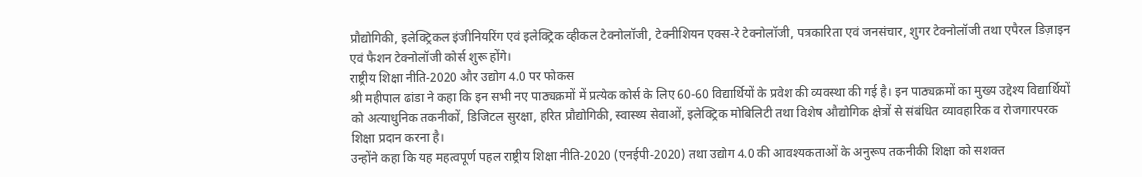प्रौद्योगिकी, इलेक्ट्रिकल इंजीनियरिंग एवं इलेक्ट्रिक व्हीकल टेक्नोलॉजी, टेक्नीशियन एक्स-रे टेक्नोलॉजी, पत्रकारिता एवं जनसंचार, शुगर टेक्नोलॉजी तथा एपैरल डिज़ाइन एवं फैशन टेक्नोलॉजी कोर्स शुरू होंगे।
राष्ट्रीय शिक्षा नीति-2020 और उद्योग 4.0 पर फोकस
श्री महीपाल ढांडा ने कहा कि इन सभी नए पाठ्यक्रमों में प्रत्येक कोर्स के लिए 60-60 विद्यार्थियों के प्रवेश की व्यवस्था की गई है। इन पाठ्यक्रमों का मुख्य उद्देश्य विद्यार्थियों को अत्याधुनिक तकनीकों, डिजिटल सुरक्षा, हरित प्रौद्योगिकी, स्वास्थ्य सेवाओं, इलेक्ट्रिक मोबिलिटी तथा विशेष औद्योगिक क्षेत्रों से संबंधित व्यावहारिक व रोजगारपरक शिक्षा प्रदान करना है।
उन्होंने कहा कि यह महत्वपूर्ण पहल राष्ट्रीय शिक्षा नीति-2020 (एनईपी-2020) तथा उद्योग 4.0 की आवश्यकताओं के अनुरूप तकनीकी शिक्षा को सशक्त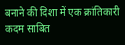बनाने की दिशा में एक क्रांतिकारी कदम साबित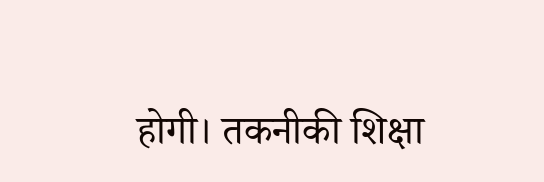होगी। तकनीकी शिक्षा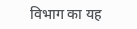विभाग का यह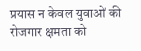प्रयास न केवल युवाओं की रोजगार क्षमता को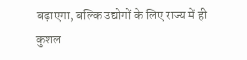बढ़ाएगा, बल्कि उद्योगों के लिए राज्य में ही कुशल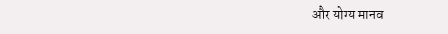और योग्य मानव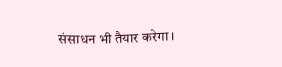संसाधन भी तैयार करेगा।